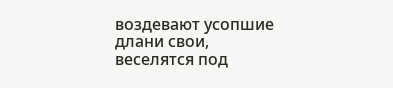воздевают усопшие длани свои,
веселятся под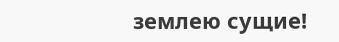землею сущие!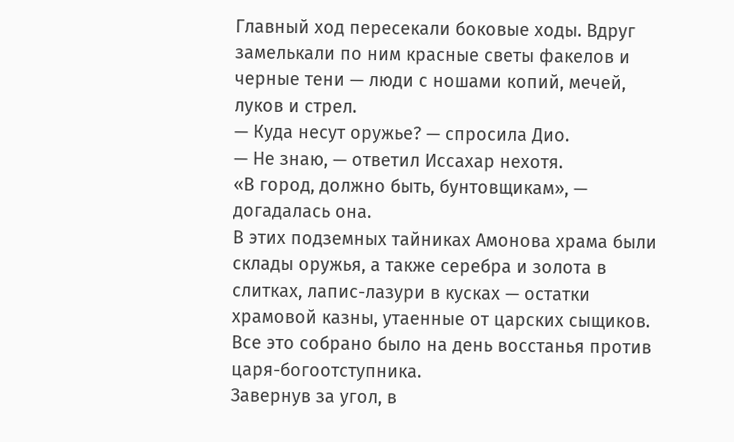Главный ход пересекали боковые ходы. Вдруг замелькали по ним красные светы факелов и черные тени — люди с ношами копий, мечей, луков и стрел.
— Куда несут оружье? — спросила Дио.
— Не знаю, — ответил Иссахар нехотя.
«В город, должно быть, бунтовщикам», — догадалась она.
В этих подземных тайниках Амонова храма были склады оружья, а также серебра и золота в слитках, лапис-лазури в кусках — остатки храмовой казны, утаенные от царских сыщиков. Все это собрано было на день восстанья против царя-богоотступника.
Завернув за угол, в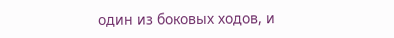один из боковых ходов, и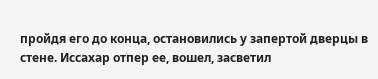пройдя его до конца, остановились у запертой дверцы в стене. Иссахар отпер ее, вошел, засветил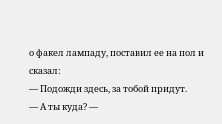о факел лампаду, поставил ее на пол и сказал:
— Подожди здесь, за тобой придут.
— А ты куда? —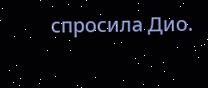спросила Дио.